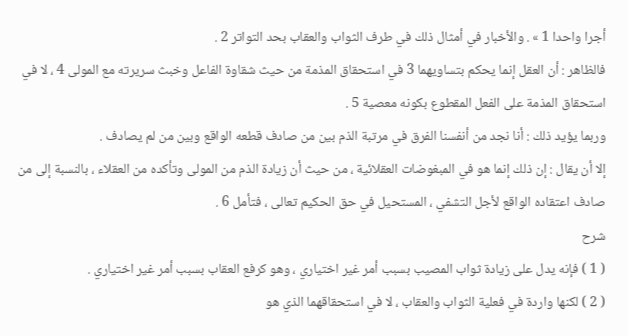أجرا واحدا 1 » . والأخبار في أمثال ذلك في طرف الثواب والعقاب بحد التواتر 2 .
فالظاهر : أن العقل إنما يحكم بتساويهما 3 في استحقاق المذمة من حيث شقاوة الفاعل وخبث سريرته مع المولى 4 ، لا في استحقاق المذمة على الفعل المقطوع بكونه معصية 5 .
وربما يؤيد ذلك : أنا نجد من أنفسنا الفرق في مرتبة الذم بين من صادف قطعه الواقع وبين من لم يصادف .
إلا أن يقال : إن ذلك إنما هو في المبغوضات العقلائية ، من حيث أن زيادة الذم من المولى وتأكده من العقلاء ، بالنسبة إلى من صادف اعتقاده الواقع لأجل التشفي ، المستحيل في حق الحكيم تعالى ، فتأمل 6 .
شرح
( 1 ) فإنه يدل على زيادة ثواب المصيب بسبب أمر غير اختياري ، وهو كرفع العقاب بسبب أمر غير اختياري .
( 2 ) لكنها واردة في فعلية الثواب والعقاب ، لا في استحقاقهما الذي هو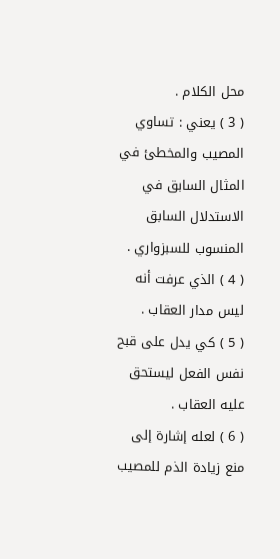محل الكلام .
( 3 ) يعني : تساوي المصيب والمخطئ في المثال السابق في الاستدلال السابق المنسوب للسبزواري .
( 4 ) الذي عرفت أنه ليس مدار العقاب .
( 5 ) كي يدل على قبح نفس الفعل ليستحق عليه العقاب .
( 6 ) لعله إشارة إلى منع زيادة الذم للمصيب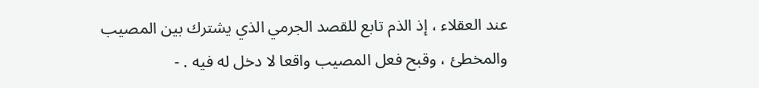عند العقلاء ، إذ الذم تابع للقصد الجرمي الذي يشترك بين المصيب والمخطئ ، وقبح فعل المصيب واقعا لا دخل له فيه . -